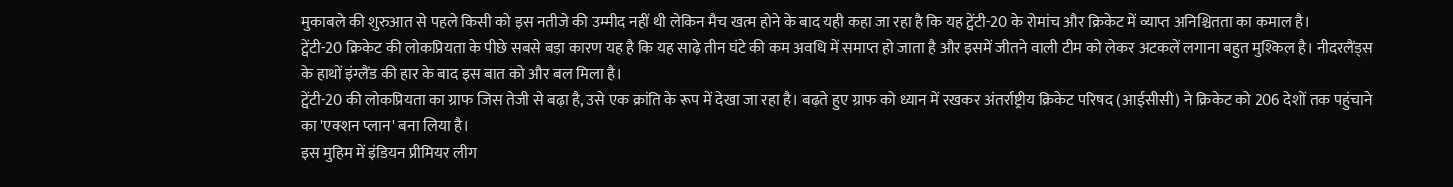मुकाबले की शुरुआत से पहले किसी को इस नतीजे की उम्मीद नहीं थी लेकिन मैच खत्म होने के बाद यही कहा जा रहा है कि यह ट्वेंटी-20 के रोमांच और क्रिकेट में व्याप्त अनिश्चितता का कमाल है।
ट्वेंटी-20 क्रिकेट की लोकप्रियता के पीछे सबसे बड़ा कारण यह है कि यह साढ़े तीन घंटे की कम अवधि में समाप्त हो जाता है और इसमें जीतने वाली टीम को लेकर अटकलें लगाना बहुत मुश्किल है। नीदरलैंड्स के हाथों इंग्लैंड की हार के बाद इस बात को और बल मिला है।
ट्वेंटी-20 की लोकप्रियता का ग्राफ जिस तेजी से बढ़ा है, उसे एक क्रांति के रूप में देखा जा रहा है। बढ़ते हुए ग्राफ को ध्यान में रखकर अंतर्राष्ट्रीय क्रिकेट परिषद (आईसीसी) ने क्रिकेट को 206 देशों तक पहुंचाने का 'एक्शन प्लान' बना लिया है।
इस मुहिम में इंडियन प्रीमियर लीग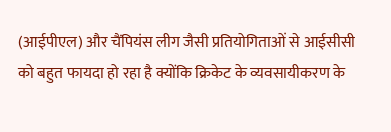(आईपीएल) और चैंपियंस लीग जैसी प्रतियोगिताओं से आईसीसी को बहुत फायदा हो रहा है क्योंकि क्रिकेट के व्यवसायीकरण के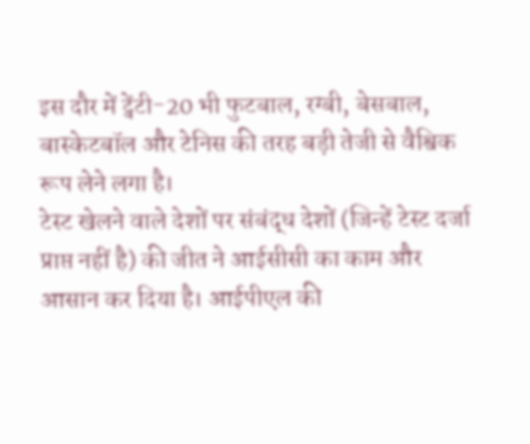इस दौर में ट्वेंटी-20 भी फुटबाल, रग्बी, बेसबाल, बास्केटबॉल और टेनिस की तरह बड़ी तेजी से वैश्विक रूप लेने लगा है।
टेस्ट खेलने वाले देशों पर संबंद्ध देशों (जिन्हें टेस्ट दर्जा प्राप्त नहीं है) की जीत ने आईसीसी का काम और आसान कर दिया है। आईपीएल की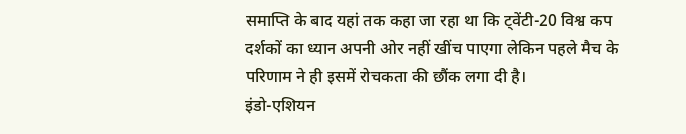समाप्ति के बाद यहां तक कहा जा रहा था कि ट्वेंटी-20 विश्व कप दर्शकों का ध्यान अपनी ओर नहीं खींच पाएगा लेकिन पहले मैच के परिणाम ने ही इसमें रोचकता की छौंक लगा दी है।
इंडो-एशियन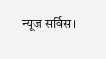न्यूज सर्विस।